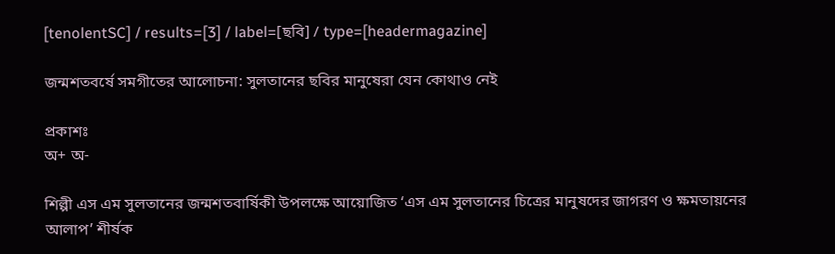[tenolentSC] / results=[3] / label=[ছবি] / type=[headermagazine]

জন্মশতবর্ষে সমগীতের আলোচনা: সুলতানের ছবির মানুষেরা যেন কোথাও নেই

প্রকাশঃ
অ+ অ-

শিল্পী এস এম সুলতানের জন্মশতবার্ষিকী উপলক্ষে আয়োজিত ‘এস এম সুলতানের চিত্রের মানুষদের জাগরণ ও ক্ষমতায়নের আলাপ’ শীর্ষক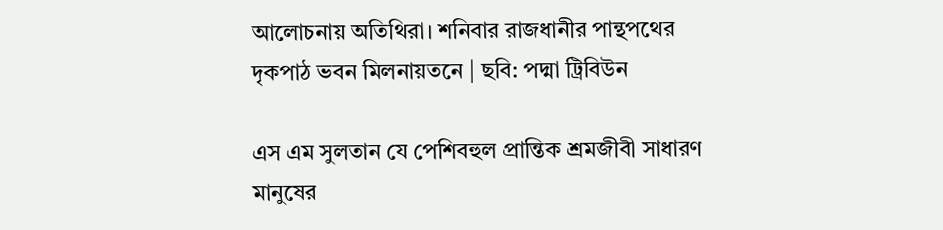আলোচনায় অতিথিরা। শনিবার রাজধানীর পান্থপথের দৃকপাঠ ভবন মিলনায়তনে | ছবি: পদ্মা ট্রিবিউন

এস এম সুলতান যে পেশিবহুল প্রান্তিক শ্রমজীবী সাধারণ মানুষের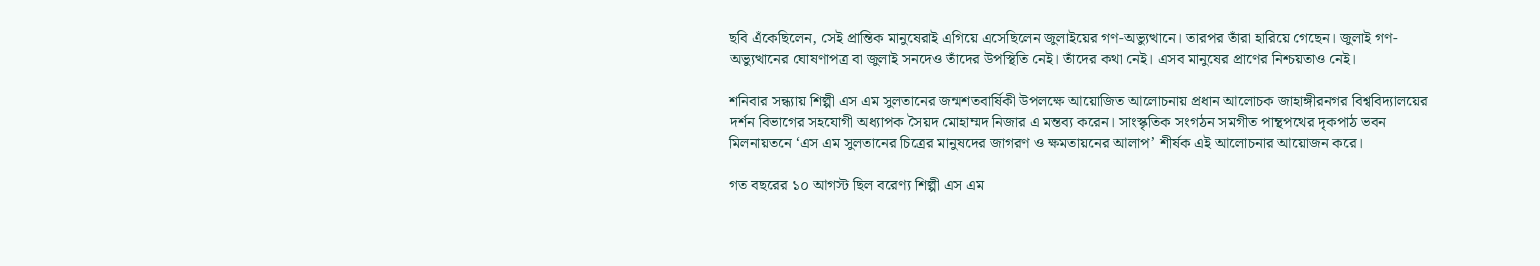ছবি এঁকেছিলেন, সেই প্রান্তিক মানুষেরাই এগিয়ে এসেছিলেন জুলাইয়ের গণ-অভ্যুত্থানে। তারপর তাঁরা হারিয়ে গেছেন। জুলাই গণ-অভ্যুত্থানের ঘোষণাপত্র বা জুলাই সনদেও তাঁদের উপস্থিতি নেই। তাঁদের কথা নেই। এসব মানুষের প্রাণের নিশ্চয়তাও নেই।

শনিবার সন্ধ্যায় শিল্পী এস এম সুলতানের জন্মশতবার্ষিকী উপলক্ষে আয়োজিত আলোচনায় প্রধান আলোচক জাহাঙ্গীরনগর বিশ্ববিদ্যালয়ের দর্শন বিভাগের সহযোগী অধ্যাপক সৈয়দ মোহাম্মদ নিজার এ মন্তব্য করেন। সাংস্কৃতিক সংগঠন সমগীত পান্থপথের দৃকপাঠ ভবন মিলনায়তনে ‘এস এম সুলতানের চিত্রের মানুষদের জাগরণ ও ক্ষমতায়নের আলাপ’ শীর্ষক এই আলোচনার আয়োজন করে।

গত বছরের ১০ আগস্ট ছিল বরেণ্য শিল্পী এস এম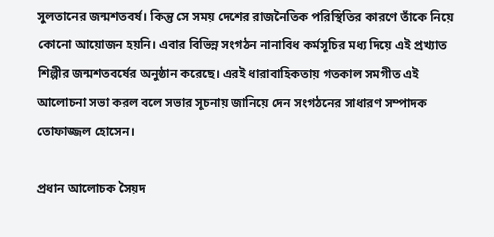সুলতানের জন্মশতবর্ষ। কিন্তু সে সময় দেশের রাজনৈতিক পরিস্থিতির কারণে তাঁকে নিয়ে কোনো আয়োজন হয়নি। এবার বিভিন্ন সংগঠন নানাবিধ কর্মসূচির মধ্য দিয়ে এই প্রখ্যাত শিল্পীর জন্মশতবর্ষের অনুষ্ঠান করেছে। এরই ধারাবাহিকতায় গতকাল সমগীত এই আলোচনা সভা করল বলে সভার সূচনায় জানিয়ে দেন সংগঠনের সাধারণ সম্পাদক তোফাজ্জল হোসেন।

প্রধান আলোচক সৈয়দ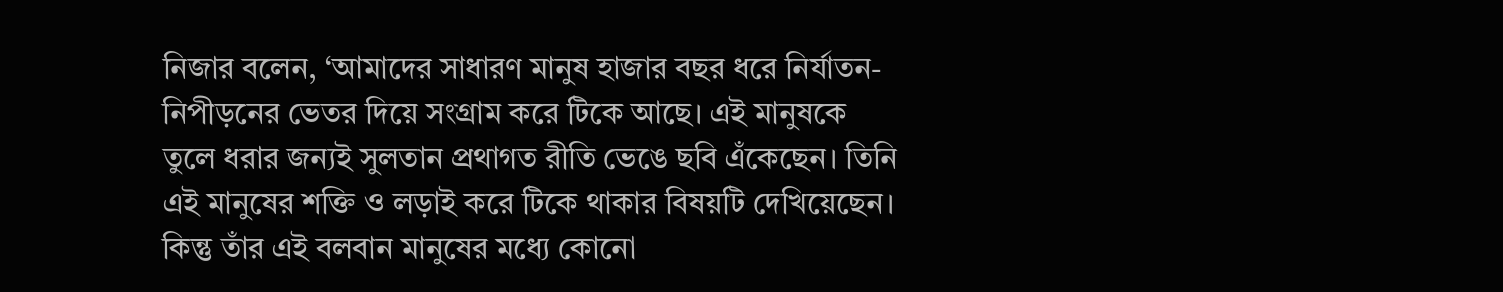নিজার বলেন, ‘আমাদের সাধারণ মানুষ হাজার বছর ধরে নির্যাতন-নিপীড়নের ভেতর দিয়ে সংগ্রাম করে টিকে আছে। এই মানুষকে তুলে ধরার জন্যই সুলতান প্রথাগত রীতি ভেঙে ছবি এঁকেছেন। তিনি এই মানুষের শক্তি ও লড়াই করে টিকে থাকার বিষয়টি দেখিয়েছেন। কিন্তু তাঁর এই বলবান মানুষের মধ্যে কোনো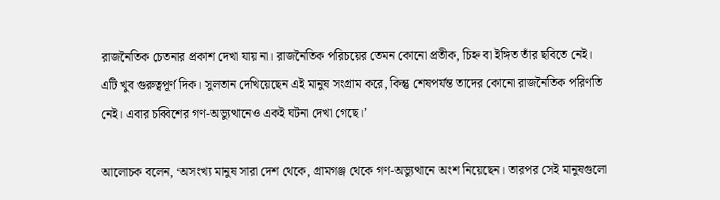রাজনৈতিক চেতনার প্রকাশ দেখা যায় না। রাজনৈতিক পরিচয়ের তেমন কোনো প্রতীক, চিহ্ন বা ইঙ্গিত তাঁর ছবিতে নেই। এটি খুব গুরুত্বপূর্ণ দিক। সুলতান দেখিয়েছেন এই মানুষ সংগ্রাম করে, কিন্তু শেষপর্যন্ত তাদের কোনো রাজনৈতিক পরিণতি নেই। এবার চব্বিশের গণ-অভ্যুত্থানেও একই ঘটনা দেখা গেছে।’

আলোচক বলেন, ‘অসংখ্য মানুষ সারা দেশ থেকে, গ্রামগঞ্জ থেকে গণ-অভ্যুত্থানে অংশ নিয়েছেন। তারপর সেই মানুষগুলো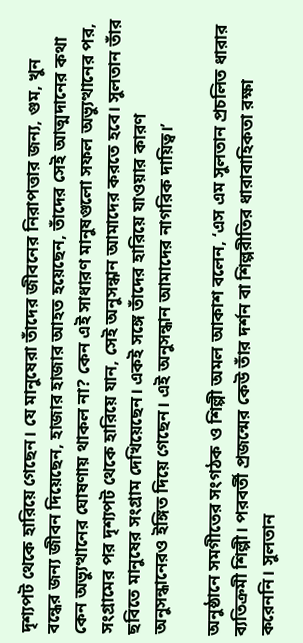দৃশ্যপট থেকে হারিয়ে গেছেন। যে মানুষেরা তাঁদের জীবনের নিরাপত্তার জন্য, গুম, খুন বন্ধের জন্য জীবন দিয়েছেন, হাজার হাজার আহত হয়েছেন, তাঁদের সেই আত্মদানের কথা কেন অভ্যুত্থানের ঘোষণায় থাকল না? কেন এই সাধারণ মানুষগুলো সফল অভ্যুত্থানের পর, সংগ্রামের পর দৃশ্যপট থেকে হারিয়ে যান, সেই অনুসন্ধান আমাদের করতে হবে। সুলতান তাঁর ছবিতে মানুষের সংগ্রাম দেখিয়েছেন। একই সঙ্গে তাঁদের হারিয়ে যাওয়ার কারণ অনুসন্ধানেরও ইঙ্গিত দিয়ে গেছেন। এই অনুসন্ধান আমাদের নাগরিক দায়িত্ব।’

অনুষ্ঠানে সমগীতের সংগঠক ও শিল্পী অমল আকাশ বলেন, ‘এস এম সুলতান প্রচলিত ধারার ব্যতিক্রমী শিল্পী। পরবর্তী প্রজন্মের কেউ তাঁর দর্শন বা শিল্পরীতির ধারাবাহিকতা রক্ষা করেননি। সুলতান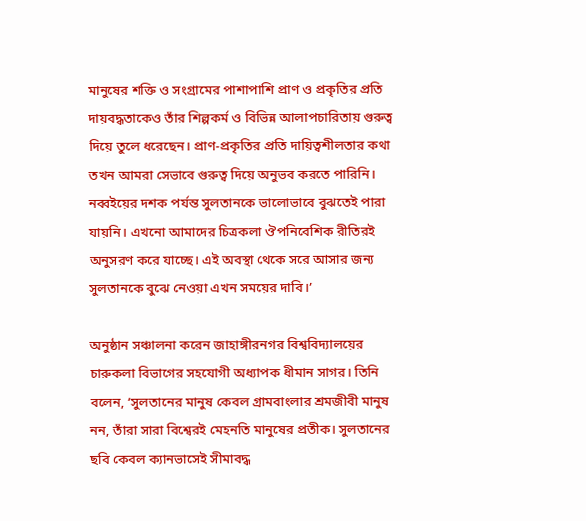মানুষের শক্তি ও সংগ্রামের পাশাপাশি প্রাণ ও প্রকৃতির প্রতি দায়বদ্ধতাকেও তাঁর শিল্পকর্ম ও বিভিন্ন আলাপচারিতায় গুরুত্ব দিয়ে তুলে ধরেছেন। প্রাণ-প্রকৃতির প্রতি দায়িত্বশীলতার কথা তখন আমরা সেভাবে গুরুত্ব দিয়ে অনুভব করতে পারিনি। নব্বইয়ের দশক পর্যন্ত সুলতানকে ভালোভাবে বুঝতেই পারা যায়নি। এখনো আমাদের চিত্রকলা ঔপনিবেশিক রীতিরই অনুসরণ করে যাচ্ছে। এই অবস্থা থেকে সরে আসার জন্য সুলতানকে বুঝে নেওয়া এখন সময়ের দাবি।’

অনুষ্ঠান সঞ্চালনা করেন জাহাঙ্গীরনগর বিশ্ববিদ্যালয়ের চারুকলা বিভাগের সহযোগী অধ্যাপক ধীমান সাগর। তিনি বলেন, ‘সুলতানের মানুষ কেবল গ্রামবাংলার শ্রমজীবী মানুষ নন, তাঁরা সারা বিশ্বেরই মেহনতি মানুষের প্রতীক। সুলতানের ছবি কেবল ক্যানভাসেই সীমাবদ্ধ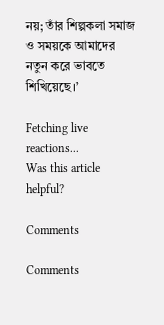নয়; তাঁর শিল্পকলা সমাজ ও সময়কে আমাদের নতুন করে ভাবতে শিখিয়েছে।’

Fetching live reactions...
Was this article helpful?

Comments

Comments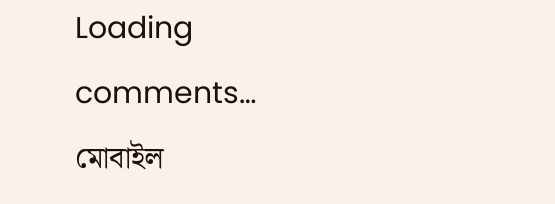Loading comments…
মোবাইল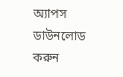অ্যাপস ডাউনলোড করুন